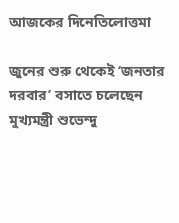আজকের দিনেতিলোত্তমা

জুনের শুরু থেকেই ‘জনতার দরবার’ বসাতে চলেছেন মুখ্যমন্ত্রী শুভেন্দু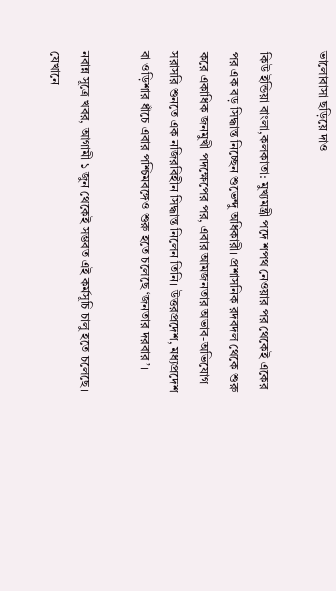ভালোবাসা ছড়িয়ে দাও

কিউ ইন্ডিয়া বাংলা,কলকাতা: মুখ্যমন্ত্রী পদে শপথ নেওয়ার পর থেকেই একের পর এক বড় সিদ্ধান্ত নিচ্ছেন শুভেন্দু অধিকারী। প্রশাসনিক রদবদল থেকে শুরু করে একাধিক জনমুখী পদক্ষেপের পর, এবার আমজনতার অভাব-অভিযোগ সরাসরি শুনতে এক নজিরবিহীন সিদ্ধান্ত নিলেন তিনি। উত্তরপ্রদেশ, মধ্যপ্রদেশ বা ওড়িশার ধাঁচে এবার পশ্চিমবঙ্গেও শুরু হতে চলেছে ‘জনতার দরবার’।

নবান্ন সূত্রে খবর, আগামী ১ জুন থেকেই সম্ভবত এই কর্মসূচি চালু হতে চলেছে। যেখানে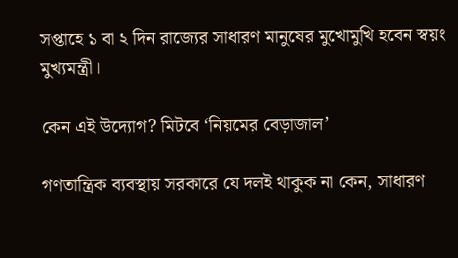সপ্তাহে ১ বা ২ দিন রাজ্যের সাধারণ মানুষের মুখোমুখি হবেন স্বয়ং মুখ্যমন্ত্রী।

কেন এই উদ্যোগ? মিটবে ‘নিয়মের বেড়াজাল’

গণতান্ত্রিক ব্যবস্থায় সরকারে যে দলই থাকুক না কেন, সাধারণ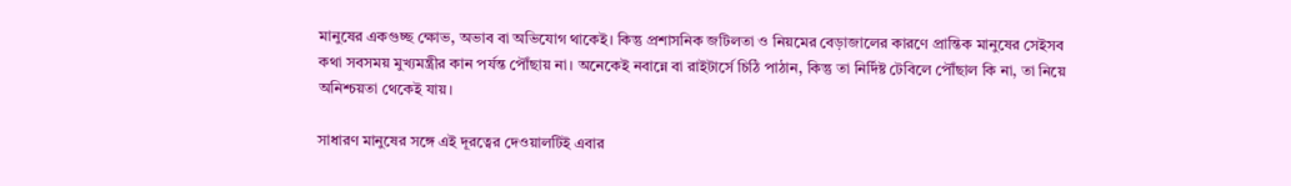মানুষের একগুচ্ছ ক্ষোভ, অভাব বা অভিযোগ থাকেই। কিন্তু প্রশাসনিক জটিলতা ও নিয়মের বেড়াজালের কারণে প্রান্তিক মানুষের সেইসব কথা সবসময় মুখ্যমন্ত্রীর কান পর্যন্ত পৌঁছায় না। অনেকেই নবান্নে বা রাইটার্সে চিঠি পাঠান, কিন্তু তা নির্দিষ্ট টেবিলে পৌঁছাল কি না, তা নিয়ে অনিশ্চয়তা থেকেই যায়।

সাধারণ মানুষের সঙ্গে এই দূরত্বের দেওয়ালটিই এবার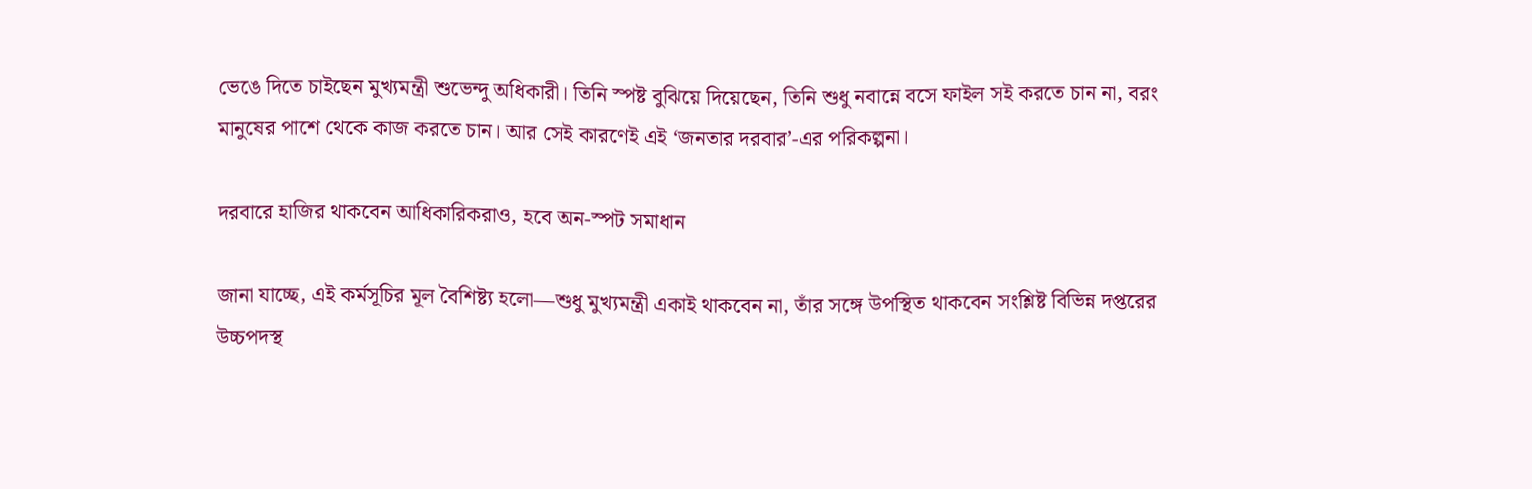ভেঙে দিতে চাইছেন মুখ্যমন্ত্রী শুভেন্দু অধিকারী। তিনি স্পষ্ট বুঝিয়ে দিয়েছেন, তিনি শুধু নবান্নে বসে ফাইল সই করতে চান না, বরং মানুষের পাশে থেকে কাজ করতে চান। আর সেই কারণেই এই ‘জনতার দরবার’-এর পরিকল্পনা।

দরবারে হাজির থাকবেন আধিকারিকরাও, হবে অন-স্পট সমাধান

জানা যাচ্ছে, এই কর্মসূচির মূল বৈশিষ্ট্য হলো—শুধু মুখ্যমন্ত্রী একাই থাকবেন না, তাঁর সঙ্গে উপস্থিত থাকবেন সংশ্লিষ্ট বিভিন্ন দপ্তরের উচ্চপদস্থ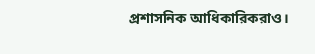প্রশাসনিক আধিকারিকরাও।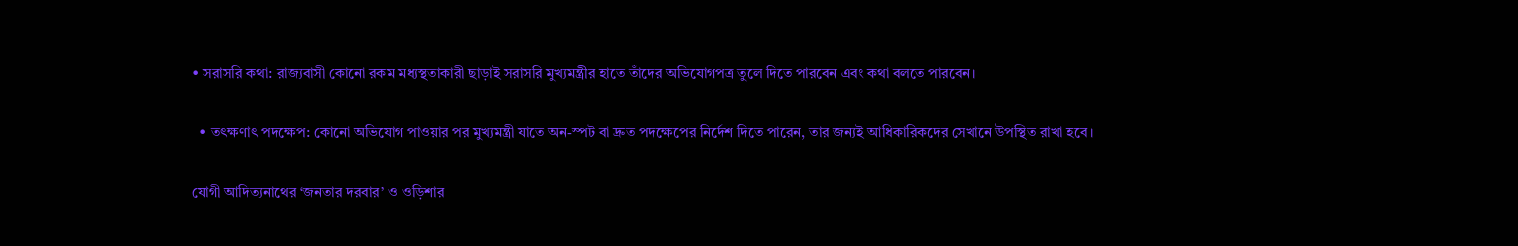• সরাসরি কথা: রাজ্যবাসী কোনো রকম মধ্যস্থতাকারী ছাড়াই সরাসরি মুখ্যমন্ত্রীর হাতে তাঁদের অভিযোগপত্র তুলে দিতে পারবেন এবং কথা বলতে পারবেন।

  • তৎক্ষণাৎ পদক্ষেপ: কোনো অভিযোগ পাওয়ার পর মুখ্যমন্ত্রী যাতে অন-স্পট বা দ্রুত পদক্ষেপের নির্দেশ দিতে পারেন, তার জন্যই আধিকারিকদের সেখানে উপস্থিত রাখা হবে।

যোগী আদিত্যনাথের ‘জনতার দরবার’ ও ওড়িশার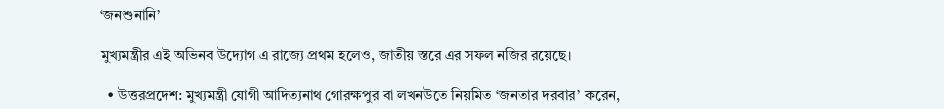‘জনশুনানি’

মুখ্যমন্ত্রীর এই অভিনব উদ্যোগ এ রাজ্যে প্রথম হলেও, জাতীয় স্তরে এর সফল নজির রয়েছে।

  • উত্তরপ্রদেশ: মুখ্যমন্ত্রী যোগী আদিত্যনাথ গোরক্ষপুর বা লখনউতে নিয়মিত ‘জনতার দরবার’ করেন,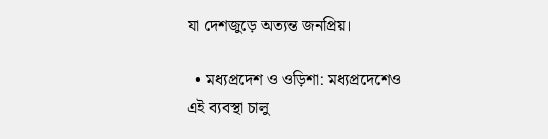যা দেশজুড়ে অত্যন্ত জনপ্রিয়।

  • মধ্যপ্রদেশ ও ওড়িশা: মধ্যপ্রদেশেও এই ব্যবস্থা চালু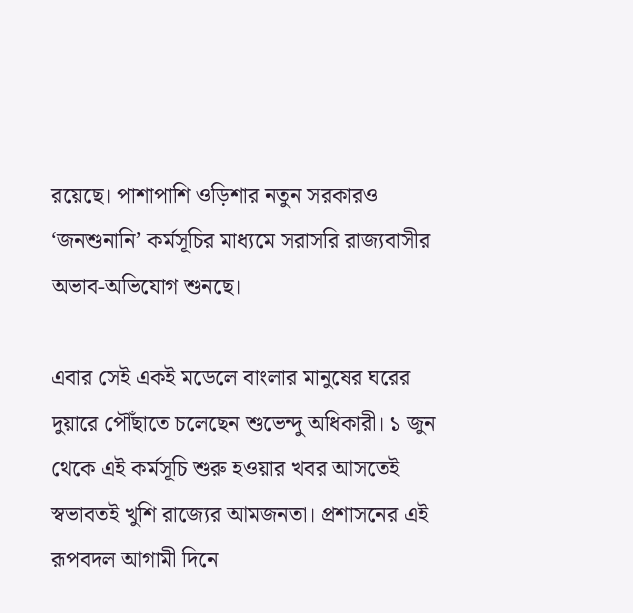রয়েছে। পাশাপাশি ওড়িশার নতুন সরকারও ‘জনশুনানি’ কর্মসূচির মাধ্যমে সরাসরি রাজ্যবাসীর অভাব-অভিযোগ শুনছে।

এবার সেই একই মডেলে বাংলার মানুষের ঘরের দুয়ারে পৌঁছাতে চলেছেন শুভেন্দু অধিকারী। ১ জুন থেকে এই কর্মসূচি শুরু হওয়ার খবর আসতেই স্বভাবতই খুশি রাজ্যের আমজনতা। প্রশাসনের এই রূপবদল আগামী দিনে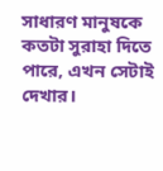সাধারণ মানুষকে কতটা সুরাহা দিতে পারে, এখন সেটাই দেখার।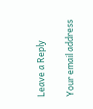Leave a Reply

Your email address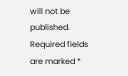will not be published. Required fields are marked *